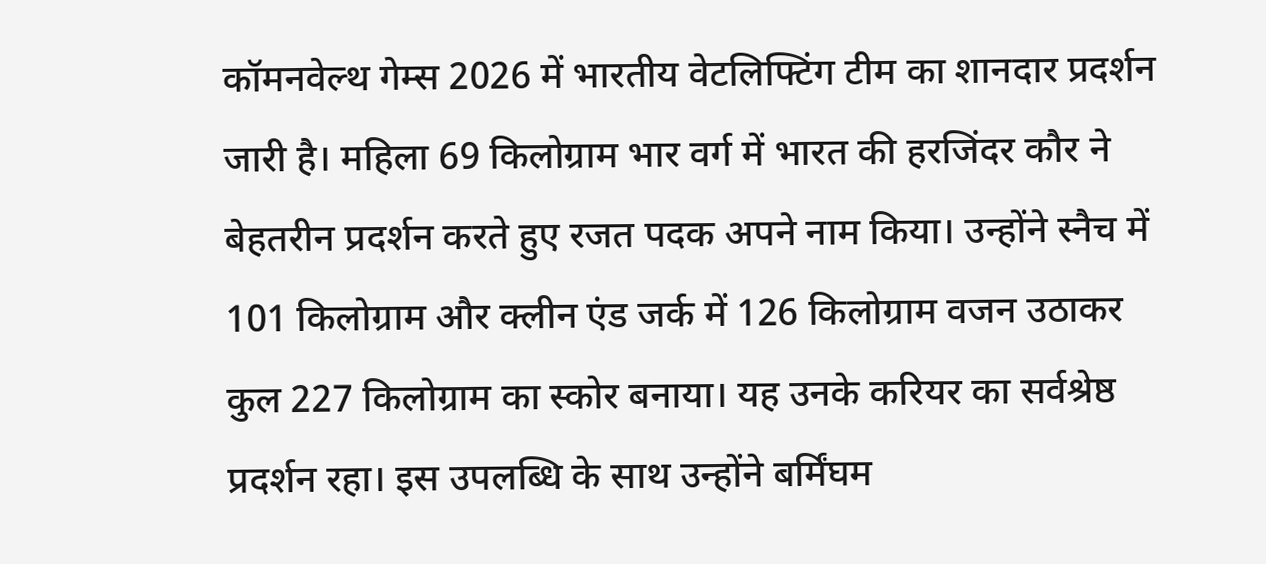कॉमनवेल्थ गेम्स 2026 में भारतीय वेटलिफ्टिंग टीम का शानदार प्रदर्शन जारी है। महिला 69 किलोग्राम भार वर्ग में भारत की हरजिंदर कौर ने बेहतरीन प्रदर्शन करते हुए रजत पदक अपने नाम किया। उन्होंने स्नैच में 101 किलोग्राम और क्लीन एंड जर्क में 126 किलोग्राम वजन उठाकर कुल 227 किलोग्राम का स्कोर बनाया। यह उनके करियर का सर्वश्रेष्ठ प्रदर्शन रहा। इस उपलब्धि के साथ उन्होंने बर्मिंघम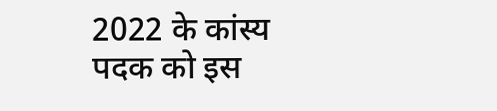2022 के कांस्य पदक को इस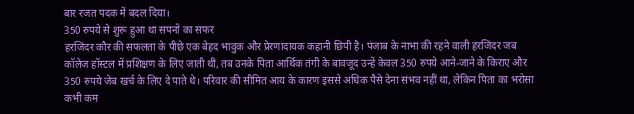बार रजत पदक में बदल दिया।
350 रुपये से शुरू हुआ था सपनों का सफर
हरजिंदर कौर की सफलता के पीछे एक बेहद भावुक और प्रेरणादायक कहानी छिपी है। पंजाब के नाभा की रहने वाली हरजिंदर जब कॉलेज हॉस्टल में प्रशिक्षण के लिए जाती थीं, तब उनके पिता आर्थिक तंगी के बावजूद उन्हें केवल 350 रुपये आने-जाने के किराए और 350 रुपये जेब खर्च के लिए दे पाते थे। परिवार की सीमित आय के कारण इससे अधिक पैसे देना संभव नहीं था, लेकिन पिता का भरोसा कभी कम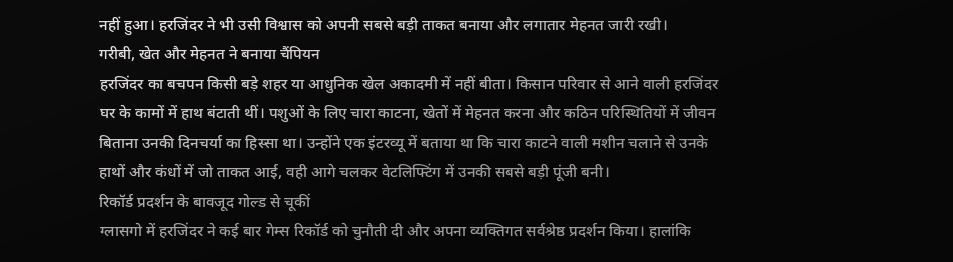नहीं हुआ। हरजिंदर ने भी उसी विश्वास को अपनी सबसे बड़ी ताकत बनाया और लगातार मेहनत जारी रखी।
गरीबी, खेत और मेहनत ने बनाया चैंपियन
हरजिंदर का बचपन किसी बड़े शहर या आधुनिक खेल अकादमी में नहीं बीता। किसान परिवार से आने वाली हरजिंदर घर के कामों में हाथ बंटाती थीं। पशुओं के लिए चारा काटना, खेतों में मेहनत करना और कठिन परिस्थितियों में जीवन बिताना उनकी दिनचर्या का हिस्सा था। उन्होंने एक इंटरव्यू में बताया था कि चारा काटने वाली मशीन चलाने से उनके हाथों और कंधों में जो ताकत आई, वही आगे चलकर वेटलिफ्टिंग में उनकी सबसे बड़ी पूंजी बनी।
रिकॉर्ड प्रदर्शन के बावजूद गोल्ड से चूकीं
ग्लासगो में हरजिंदर ने कई बार गेम्स रिकॉर्ड को चुनौती दी और अपना व्यक्तिगत सर्वश्रेष्ठ प्रदर्शन किया। हालांकि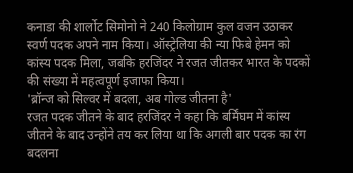कनाडा की शार्लोट सिमोनो ने 240 किलोग्राम कुल वजन उठाकर स्वर्ण पदक अपने नाम किया। ऑस्ट्रेलिया की न्या फिबे हेमन को कांस्य पदक मिला, जबकि हरजिंदर ने रजत जीतकर भारत के पदकों की संख्या में महत्वपूर्ण इजाफा किया।
'ब्रॉन्ज को सिल्वर में बदला, अब गोल्ड जीतना है'
रजत पदक जीतने के बाद हरजिंदर ने कहा कि बर्मिंघम में कांस्य जीतने के बाद उन्होंने तय कर लिया था कि अगली बार पदक का रंग बदलना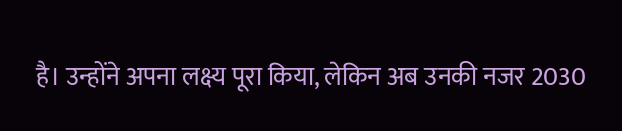है। उन्होंने अपना लक्ष्य पूरा किया, लेकिन अब उनकी नजर 2030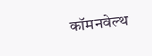कॉमनवेल्थ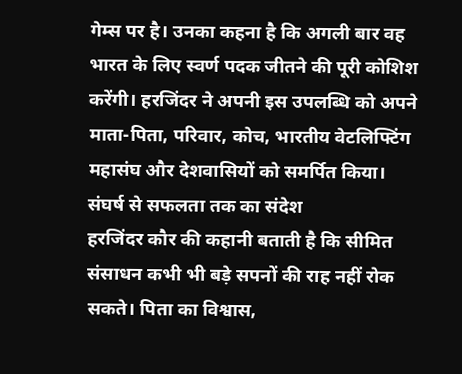गेम्स पर है। उनका कहना है कि अगली बार वह भारत के लिए स्वर्ण पदक जीतने की पूरी कोशिश करेंगी। हरजिंदर ने अपनी इस उपलब्धि को अपने माता-पिता, परिवार, कोच, भारतीय वेटलिफ्टिंग महासंघ और देशवासियों को समर्पित किया।
संघर्ष से सफलता तक का संदेश
हरजिंदर कौर की कहानी बताती है कि सीमित संसाधन कभी भी बड़े सपनों की राह नहीं रोक सकते। पिता का विश्वास,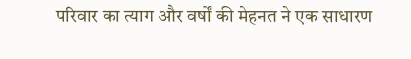परिवार का त्याग और वर्षों की मेहनत ने एक साधारण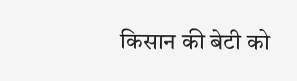किसान की बेटी को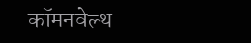कॉमनवेल्थ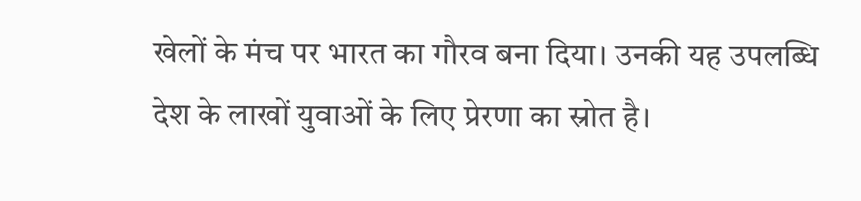खेलों के मंच पर भारत का गौरव बना दिया। उनकी यह उपलब्धि देश के लाखों युवाओं के लिए प्रेरणा का स्रोत है।